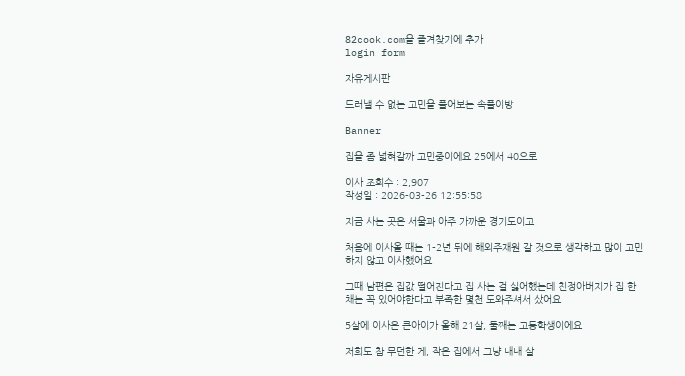82cook.com을 즐겨찾기에 추가
login form

자유게시판

드러낼 수 없는 고민을 풀어보는 속풀이방

Banner

집을 좀 넓혀갈까 고민중이에요 25에서 40으로

이사 조회수 : 2,907
작성일 : 2026-03-26 12:55:58

지금 사는 곳은 서울과 아주 가까운 경기도이고

처음에 이사올 때는 1-2년 뒤에 해외주재원 갈 것으로 생각하고 많이 고민하지 않고 이사했어요

그때 남편은 집값 떨어진다고 집 사는 걸 싫어했는데 친정아버지가 집 한채는 꼭 있어야한다고 부족한 몇천 도와주셔서 샀어요

5살에 이사온 큰아이가 올해 21살, 둘째는 고등학생이에요

저희도 참 무던한 게, 작은 집에서 그냥 내내 살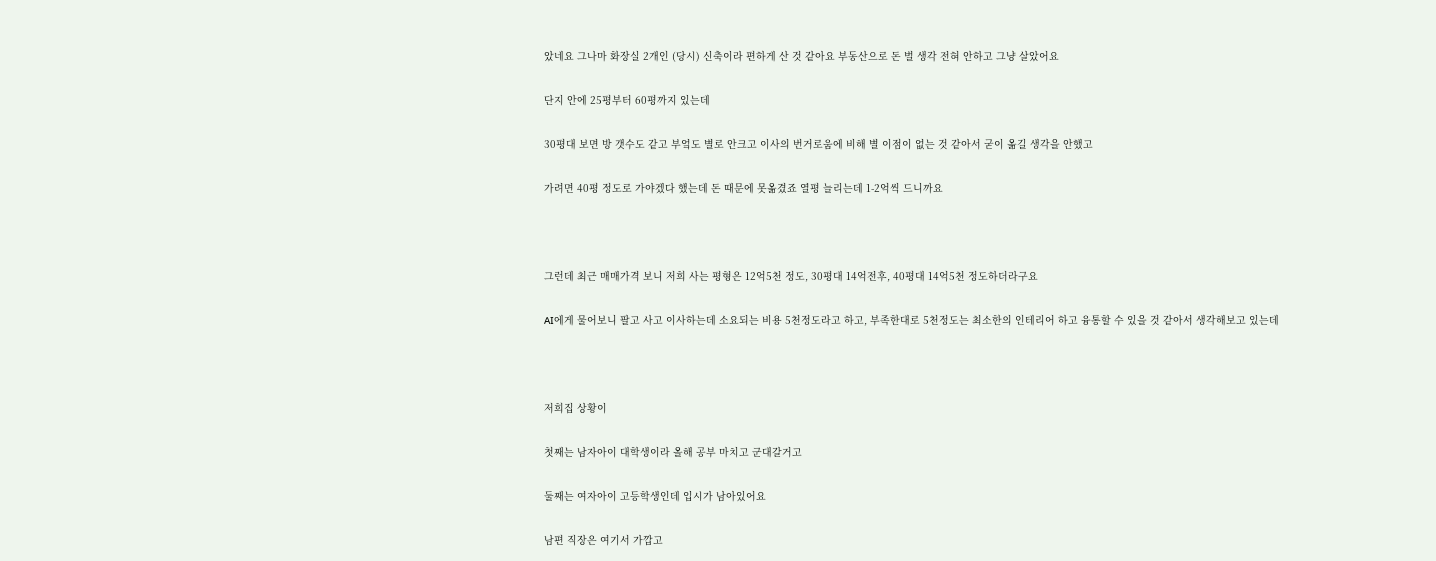았네요 그나마 화장실 2개인 (당시) 신축이라 편하게 산 것 같아요 부동산으로 돈 벌 생각 전혀 안하고 그냥 살았어요

단지 안에 25평부터 60평까지 있는데

30평대 보면 방 갯수도 같고 부엌도 별로 안크고 이사의 번거로움에 비해 별 이점이 없는 것 같아서 굳이 옮길 생각을 안했고

가려면 40평 정도로 가야겠다 했는데 돈 때문에 못옮겼죠 열평 늘리는데 1-2억씩 드니까요



그런데 최근 매매가격 보니 저희 사는 평형은 12억5천 정도, 30평대 14억전후, 40평대 14억5천 정도하더라구요

AI에게 물어보니 팔고 사고 이사하는데 소요되는 비용 5천정도라고 하고, 부족한대로 5천정도는 최소한의 인테리어 하고 융통할 수 있을 것 같아서 생각해보고 있는데



저희집 상황이

첫째는 남자아이 대학생이라 올해 공부 마치고 군대갈거고

둘째는 여자아이 고등학생인데 입시가 남아있어요

남편 직장은 여기서 가깝고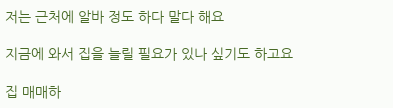저는 근처에 알바 정도 하다 말다 해요

지금에 와서 집을 늘릴 필요가 있나 싶기도 하고요

집 매매하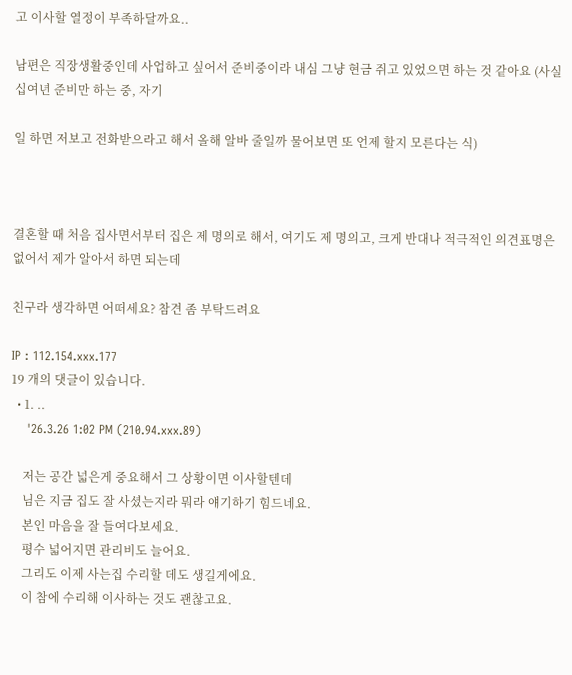고 이사할 열정이 부족하달까요..

남편은 직장생활중인데 사업하고 싶어서 준비중이라 내심 그냥 현금 쥐고 있었으면 하는 것 같아요 (사실 십여년 준비만 하는 중, 자기

일 하면 저보고 전화받으라고 해서 올해 알바 줄일까 물어보면 또 언제 할지 모른다는 식)



결혼할 때 처음 집사면서부터 집은 제 명의로 해서, 여기도 제 명의고, 크게 반대나 적극적인 의견표명은 없어서 제가 알아서 하면 되는데

친구라 생각하면 어떠세요? 참견 좀 부탁드려요

IP : 112.154.xxx.177
19 개의 댓글이 있습니다.
  • 1. ..
    '26.3.26 1:02 PM (210.94.xxx.89)

    저는 공간 넓은게 중요해서 그 상황이면 이사할텐데
    님은 지금 집도 잘 사셨는지라 뭐라 얘기하기 힘드네요.
    본인 마음을 잘 들여다보세요.
    평수 넓어지면 관리비도 늘어요.
    그리도 이제 사는집 수리할 데도 생길게에요.
    이 참에 수리해 이사하는 것도 괜찮고요.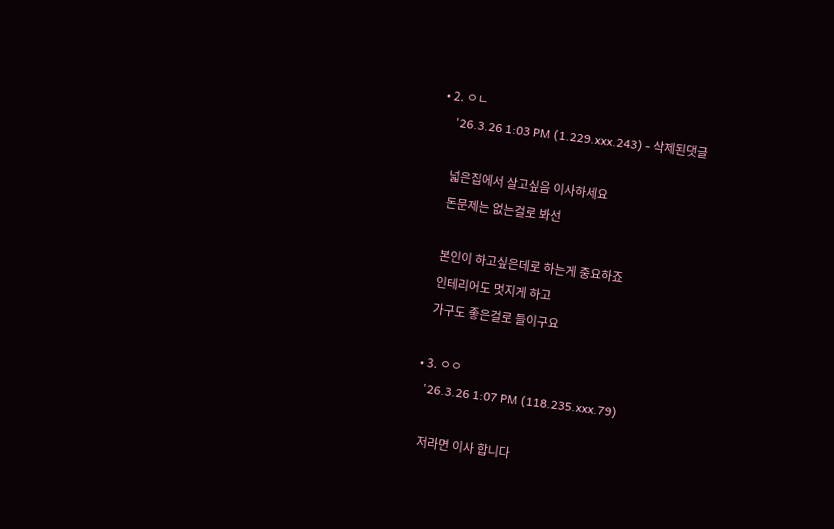• 2. ㅇㄴ
    '26.3.26 1:03 PM (1.229.xxx.243) - 삭제된댓글

    넓은집에서 살고싶음 이사하세요
    돈문제는 없는걸로 봐선

    본인이 하고싶은데로 하는게 중요하죠
    인테리어도 멋지게 하고
    가구도 좋은걸로 들이구요

  • 3. ㅇㅇ
    '26.3.26 1:07 PM (118.235.xxx.79)

    저라면 이사 합니다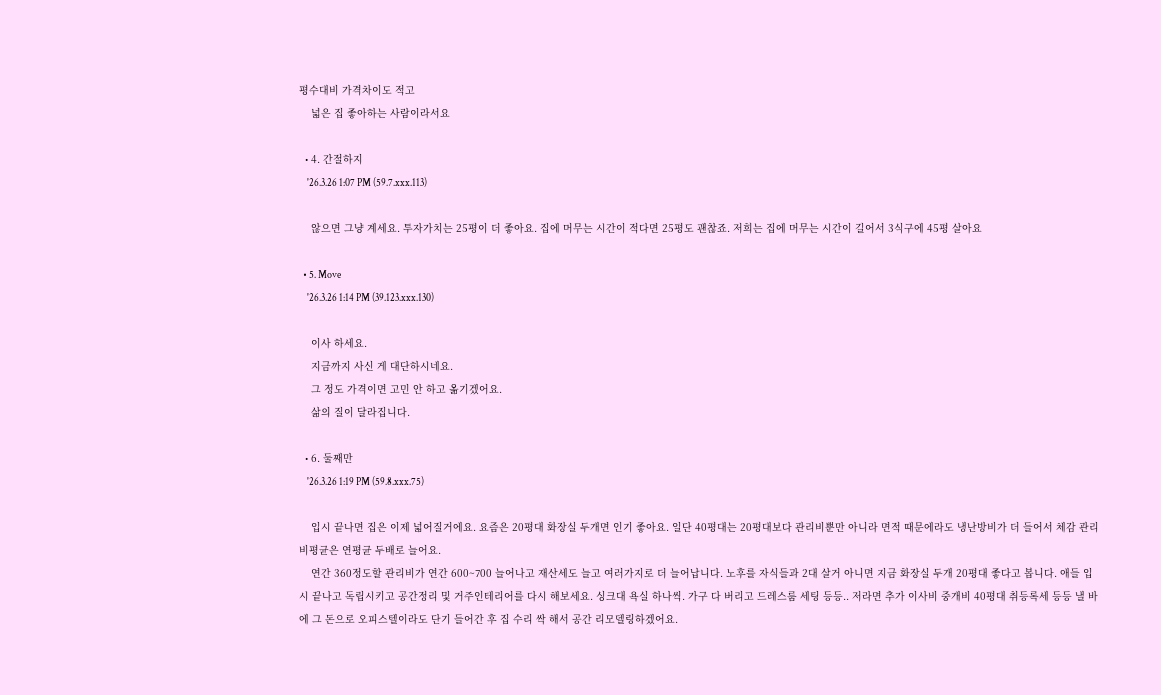평수대비 가격차이도 적고
    넓은 집 좋아하는 사람이라서요

  • 4. 간절하지
    '26.3.26 1:07 PM (59.7.xxx.113)

    않으면 그냥 계세요. 투자가치는 25평이 더 좋아요. 집에 머무는 시간이 적다면 25평도 괜찮죠. 저희는 집에 머무는 시간이 길어서 3식구에 45평 살아요

  • 5. Move
    '26.3.26 1:14 PM (39.123.xxx.130)

    이사 하세요.
    지금까지 사신 게 대단하시네요.
    그 정도 가격이면 고민 안 하고 옮기겠어요.
    삶의 질이 달라집니다.

  • 6. 둘째만
    '26.3.26 1:19 PM (59.8.xxx.75)

    입시 끝나면 집은 이제 넓어질거에요. 요즘은 20평대 화장실 두개면 인기 좋아요. 일단 40평대는 20평대보다 관리비뿐만 아니라 면적 때문에라도 냉난방비가 더 들어서 체감 관리비평균은 연평균 두배로 늘어요.
    연간 360정도할 관리비가 연간 600~700 늘어나고 재산세도 늘고 여러가지로 더 늘어납니다. 노후를 자식들과 2대 살거 아니면 지금 화장실 두개 20평대 좋다고 봅니다. 애들 입시 끝나고 독립시키고 공간정리 및 거주인테리어를 다시 해보세요. 싱크대 욕실 하나씩. 가구 다 버리고 드레스룸 세팅 등등.. 저라면 추가 이사비 중개비 40평대 취등록세 등등 낼 바에 그 돈으로 오피스텔이라도 단기 들어간 후 집 수리 싹 해서 공간 리모델링하겠어요.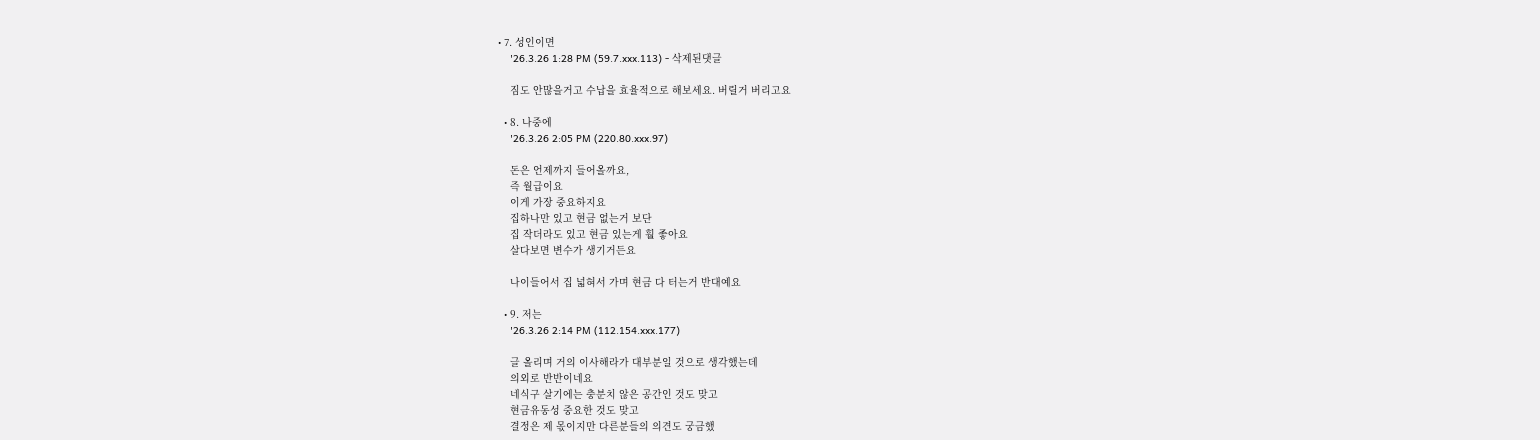• 7. 성인이면
    '26.3.26 1:28 PM (59.7.xxx.113) - 삭제된댓글

    짐도 안많을거고 수납을 효율적으로 해보세요. 버릴거 버리고요

  • 8. 나중에
    '26.3.26 2:05 PM (220.80.xxx.97)

    돈은 언제까지 들어올까요,
    즉 월급이요
    이게 가장 중요하지요
    집하나만 있고 현금 없는거 보단
    집 작더라도 있고 현금 있는게 훨 좋아요
    살다보면 변수가 생기거든요

    나이들어서 집 넓혀서 가며 현금 다 터는거 반대예요

  • 9. 저는
    '26.3.26 2:14 PM (112.154.xxx.177)

    글 올리며 거의 이사해라가 대부분일 것으로 생각했는데
    의외로 반반이네요
    네식구 살기에는 충분치 않은 공간인 것도 맞고
    현금유동성 중요한 것도 맞고
    결정은 제 몫이지만 다른분들의 의견도 궁금했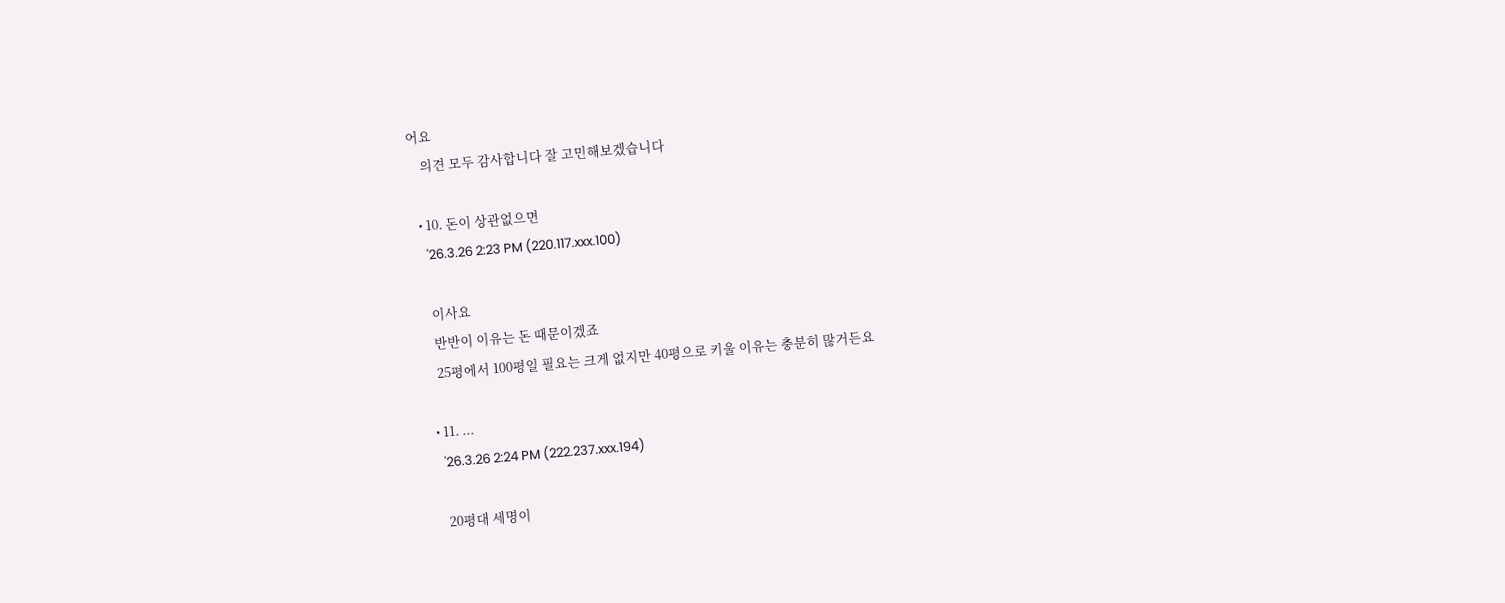어요
    의견 모두 감사합니다 잘 고민해보겠습니다

  • 10. 돈이 상관없으면
    '26.3.26 2:23 PM (220.117.xxx.100)

    이사요
    반반이 이유는 돈 때문이겠죠
    25평에서 100평일 필요는 크게 없지만 40평으로 키울 이유는 충분히 많거든요

  • 11. ...
    '26.3.26 2:24 PM (222.237.xxx.194)

    20평대 세명이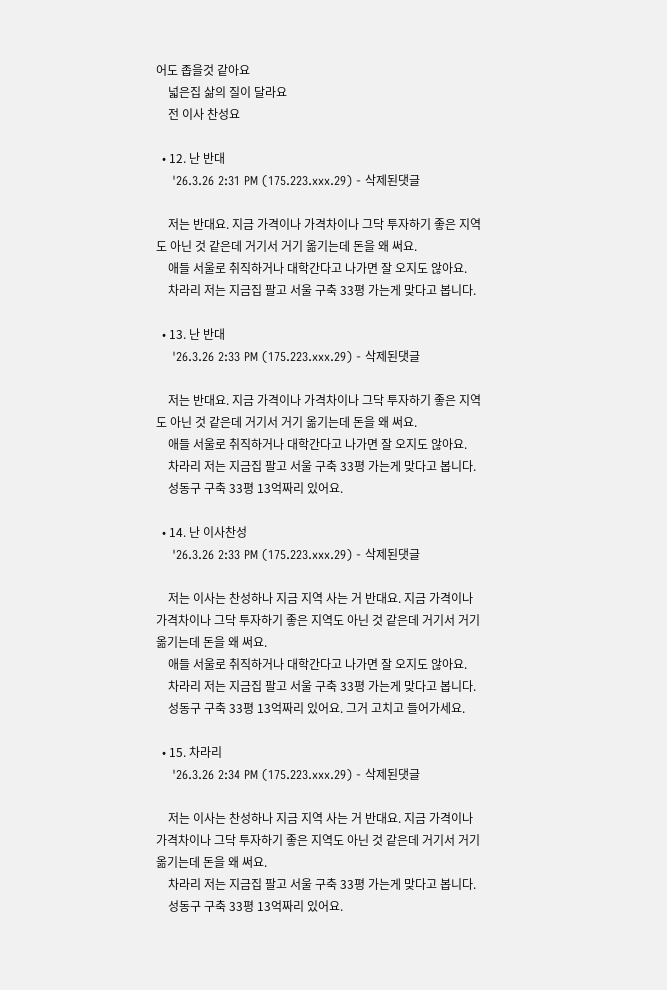어도 좁을것 같아요
    넓은집 삶의 질이 달라요
    전 이사 찬성요

  • 12. 난 반대
    '26.3.26 2:31 PM (175.223.xxx.29) - 삭제된댓글

    저는 반대요. 지금 가격이나 가격차이나 그닥 투자하기 좋은 지역도 아닌 것 같은데 거기서 거기 옮기는데 돈을 왜 써요.
    애들 서울로 취직하거나 대학간다고 나가면 잘 오지도 않아요.
    차라리 저는 지금집 팔고 서울 구축 33평 가는게 맞다고 봅니다.

  • 13. 난 반대
    '26.3.26 2:33 PM (175.223.xxx.29) - 삭제된댓글

    저는 반대요. 지금 가격이나 가격차이나 그닥 투자하기 좋은 지역도 아닌 것 같은데 거기서 거기 옮기는데 돈을 왜 써요.
    애들 서울로 취직하거나 대학간다고 나가면 잘 오지도 않아요.
    차라리 저는 지금집 팔고 서울 구축 33평 가는게 맞다고 봅니다.
    성동구 구축 33평 13억짜리 있어요.

  • 14. 난 이사찬성
    '26.3.26 2:33 PM (175.223.xxx.29) - 삭제된댓글

    저는 이사는 찬성하나 지금 지역 사는 거 반대요. 지금 가격이나 가격차이나 그닥 투자하기 좋은 지역도 아닌 것 같은데 거기서 거기 옮기는데 돈을 왜 써요.
    애들 서울로 취직하거나 대학간다고 나가면 잘 오지도 않아요.
    차라리 저는 지금집 팔고 서울 구축 33평 가는게 맞다고 봅니다.
    성동구 구축 33평 13억짜리 있어요. 그거 고치고 들어가세요.

  • 15. 차라리
    '26.3.26 2:34 PM (175.223.xxx.29) - 삭제된댓글

    저는 이사는 찬성하나 지금 지역 사는 거 반대요. 지금 가격이나 가격차이나 그닥 투자하기 좋은 지역도 아닌 것 같은데 거기서 거기 옮기는데 돈을 왜 써요.
    차라리 저는 지금집 팔고 서울 구축 33평 가는게 맞다고 봅니다.
    성동구 구축 33평 13억짜리 있어요.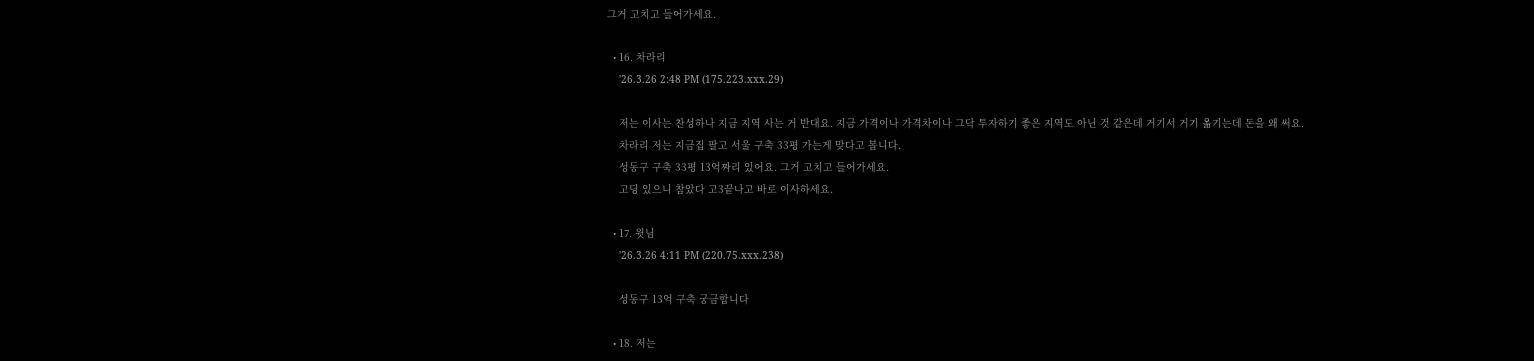그거 고치고 들어가세요.

  • 16. 차라리
    '26.3.26 2:48 PM (175.223.xxx.29)

    저는 이사는 찬성하나 지금 지역 사는 거 반대요. 지금 가격이나 가격차이나 그닥 투자하기 좋은 지역도 아닌 것 같은데 거기서 거기 옮기는데 돈을 왜 써요.
    차라리 저는 지금집 팔고 서울 구축 33평 가는게 맞다고 봅니다.
    성동구 구축 33평 13억짜리 있어요. 그거 고치고 들어가세요.
    고딩 있으니 참았다 고3끝나고 바로 이사하세요.

  • 17. 윗님
    '26.3.26 4:11 PM (220.75.xxx.238)

    성동구 13억 구축 궁금합니다

  • 18. 저는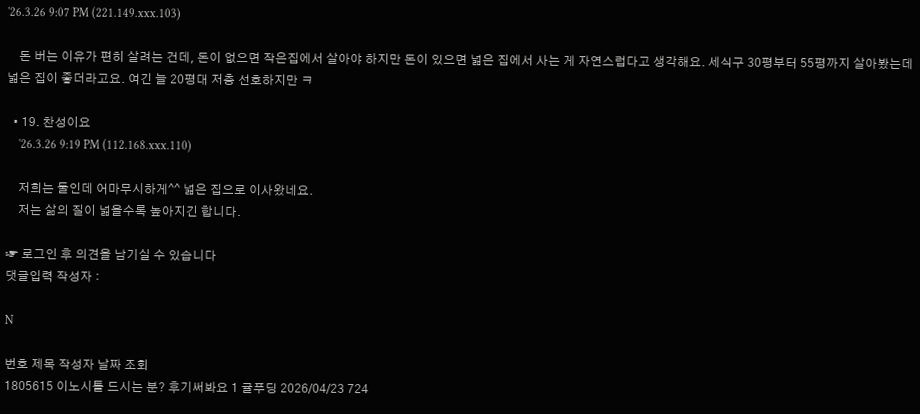'26.3.26 9:07 PM (221.149.xxx.103)

    돈 버는 이유가 편히 살려는 건데, 돈이 없으면 작은집에서 살아야 하지만 돈이 있으면 넓은 집에서 사는 게 자연스럽다고 생각해요. 세식구 30평부터 55평까지 살아봤는데 넓은 집이 좋더라고요. 여긴 늘 20평대 저층 선호하지만 ㅋ

  • 19. 찬성이요
    '26.3.26 9:19 PM (112.168.xxx.110)

    저희는 둘인데 어마무시하게^^ 넓은 집으로 이사왔네요.
    저는 삶의 질이 넓을수록 높아지긴 합니다.

☞ 로그인 후 의견을 남기실 수 있습니다
댓글입력 작성자 :

N

번호 제목 작성자 날짜 조회
1805615 이노시톨 드시는 분? 후기써봐요 1 귤푸딩 2026/04/23 724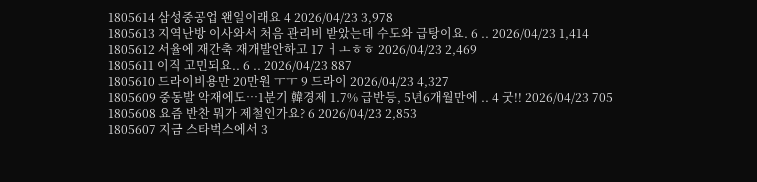1805614 삼성중공업 왠일이래요 4 2026/04/23 3,978
1805613 지역난방 이사와서 처음 관리비 받았는데 수도와 급탕이요. 6 .. 2026/04/23 1,414
1805612 서율에 재간축 재개발안하고 17 ㅓㅗㅎㅎ 2026/04/23 2,469
1805611 이직 고민되요.. 6 .. 2026/04/23 887
1805610 드라이비용만 20만원 ㅜㅜ 9 드라이 2026/04/23 4,327
1805609 중동발 악재에도…1분기 韓경제 1.7% 급반등, 5년6개월만에 .. 4 굿!! 2026/04/23 705
1805608 요즘 반찬 뭐가 제철인가요? 6 2026/04/23 2,853
1805607 지금 스타벅스에서 3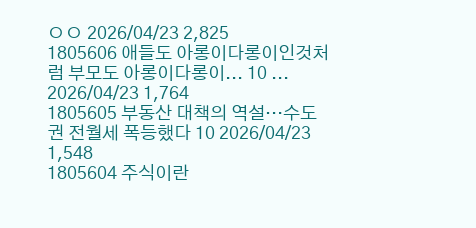ㅇㅇ 2026/04/23 2,825
1805606 애들도 아롱이다롱이인것처럼 부모도 아롱이다롱이... 10 ... 2026/04/23 1,764
1805605 부동산 대책의 역설…수도권 전월세 폭등했다 10 2026/04/23 1,548
1805604 주식이란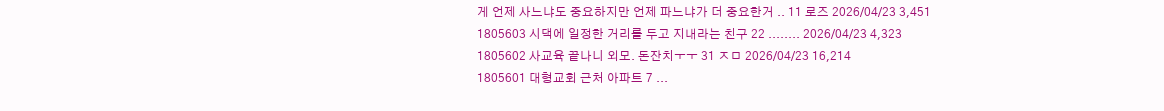게 언제 사느냐도 중요하지만 언제 파느냐가 더 중요한거 .. 11 로즈 2026/04/23 3,451
1805603 시댁에 일정한 거리를 두고 지내라는 친구 22 ........ 2026/04/23 4,323
1805602 사교육 끝나니 외모. 돈잔치ㅜㅜ 31 ㅈㅁ 2026/04/23 16,214
1805601 대형교회 근처 아파트 7 ...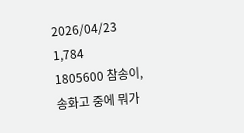2026/04/23 1,784
1805600 참송이, 송화고 중에 뭐가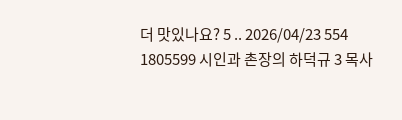더 맛있나요? 5 .. 2026/04/23 554
1805599 시인과 촌장의 하덕규 3 목사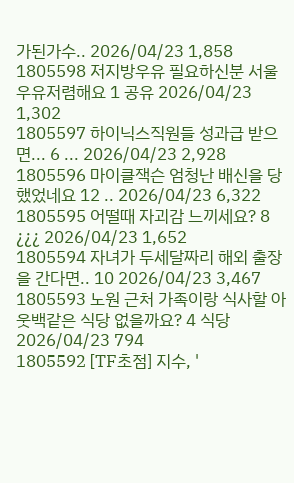가된가수.. 2026/04/23 1,858
1805598 저지방우유 필요하신분 서울우유저렴해요 1 공유 2026/04/23 1,302
1805597 하이닉스직원들 성과급 받으면... 6 ... 2026/04/23 2,928
1805596 마이클잭슨 엄청난 배신을 당했었네요 12 .. 2026/04/23 6,322
1805595 어떨때 자괴감 느끼세요? 8 ¿¿¿ 2026/04/23 1,652
1805594 자녀가 두세달짜리 해외 출장을 간다면.. 10 2026/04/23 3,467
1805593 노원 근처 가족이랑 식사할 아웃백같은 식당 없을까요? 4 식당 2026/04/23 794
1805592 [TF초점] 지수, '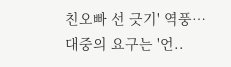친오빠 선 긋기' 역풍…대중의 요구는 '언..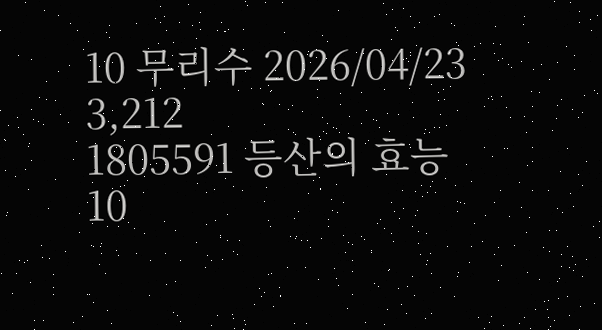10 무리수 2026/04/23 3,212
1805591 등산의 효능 10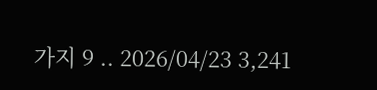가지 9 .. 2026/04/23 3,241